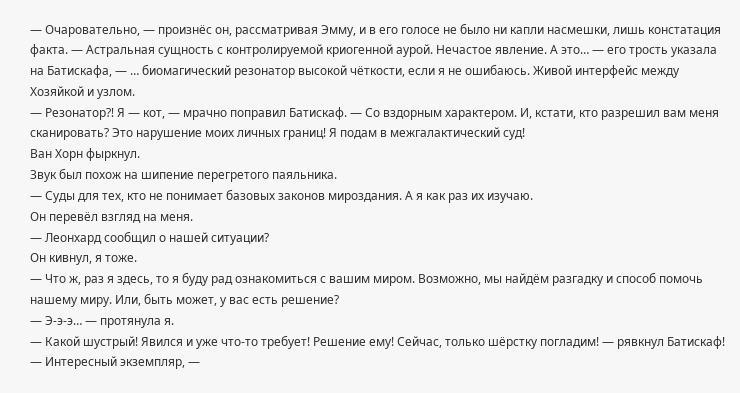— Очаровательно, — произнёс он, рассматривая Эмму, и в его голосе не было ни капли насмешки, лишь констатация факта. — Астральная сущность с контролируемой криогенной аурой. Нечастое явление. А это… — его трость указала на Батискафа, — … биомагический резонатор высокой чёткости, если я не ошибаюсь. Живой интерфейс между Хозяйкой и узлом.
— Резонатор⁈ Я — кот, — мрачно поправил Батискаф. — Со вздорным характером. И, кстати, кто разрешил вам меня сканировать? Это нарушение моих личных границ! Я подам в межгалактический суд!
Ван Хорн фыркнул.
Звук был похож на шипение перегретого паяльника.
— Суды для тех, кто не понимает базовых законов мироздания. А я как раз их изучаю.
Он перевёл взгляд на меня.
— Леонхард сообщил о нашей ситуации?
Он кивнул, я тоже.
— Что ж, раз я здесь, то я буду рад ознакомиться с вашим миром. Возможно, мы найдём разгадку и способ помочь нашему миру. Или, быть может, у вас есть решение?
— Э-э-э… — протянула я.
— Какой шустрый! Явился и уже что-то требует! Решение ему! Сейчас, только шёрстку погладим! — рявкнул Батискаф!
— Интересный экземпляр, —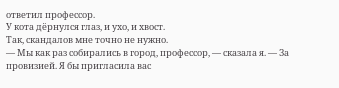ответил профессор.
У кота дёрнулся глаз, и ухо, и хвост.
Так, скандалов мне точно не нужно.
— Мы как раз собирались в город, профессор, — сказала я. — За провизией. Я бы пригласила вас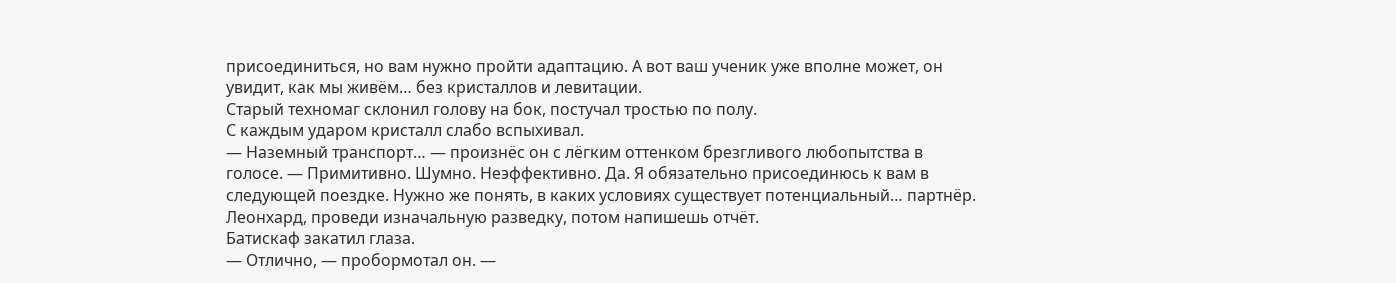присоединиться, но вам нужно пройти адаптацию. А вот ваш ученик уже вполне может, он увидит, как мы живём… без кристаллов и левитации.
Старый техномаг склонил голову на бок, постучал тростью по полу.
С каждым ударом кристалл слабо вспыхивал.
— Наземный транспорт… — произнёс он с лёгким оттенком брезгливого любопытства в голосе. — Примитивно. Шумно. Неэффективно. Да. Я обязательно присоединюсь к вам в следующей поездке. Нужно же понять, в каких условиях существует потенциальный… партнёр. Леонхард, проведи изначальную разведку, потом напишешь отчёт.
Батискаф закатил глаза.
— Отлично, — пробормотал он. —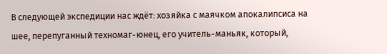В следующей экспедиции нас ждёт: хозяйка с маячком апокалипсиса на шее, перепуганный техномаг-юнец, его учитель-маньяк, который,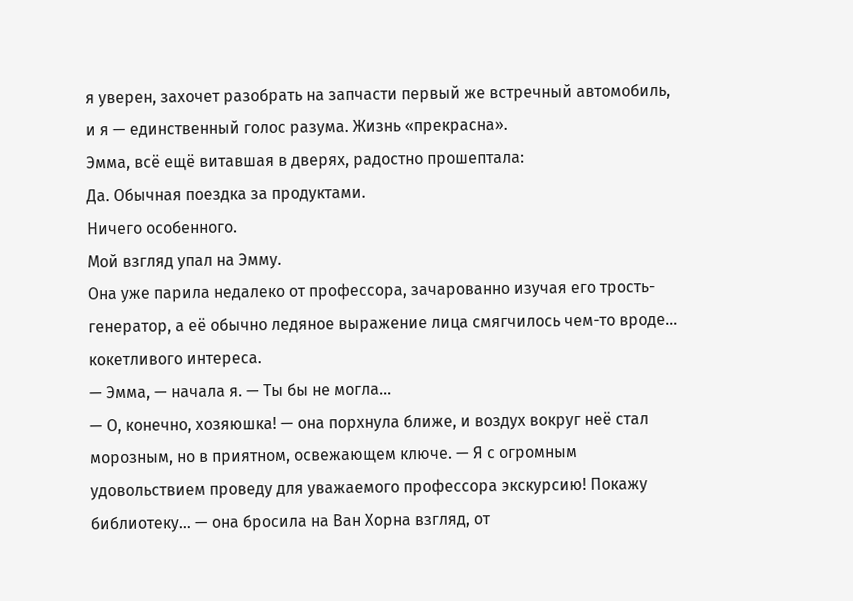я уверен, захочет разобрать на запчасти первый же встречный автомобиль, и я — единственный голос разума. Жизнь «прекрасна».
Эмма, всё ещё витавшая в дверях, радостно прошептала:
Да. Обычная поездка за продуктами.
Ничего особенного.
Мой взгляд упал на Эмму.
Она уже парила недалеко от профессора, зачарованно изучая его трость-генератор, а её обычно ледяное выражение лица смягчилось чем-то вроде… кокетливого интереса.
— Эмма, — начала я. — Ты бы не могла…
— О, конечно, хозяюшка! — она порхнула ближе, и воздух вокруг неё стал морозным, но в приятном, освежающем ключе. — Я с огромным удовольствием проведу для уважаемого профессора экскурсию! Покажу библиотеку… — она бросила на Ван Хорна взгляд, от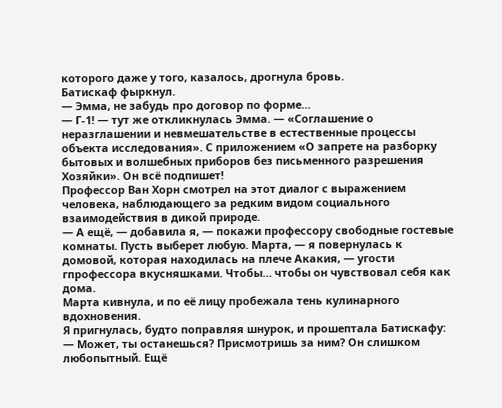которого даже у того, казалось, дрогнула бровь.
Батискаф фыркнул.
— Эмма, не забудь про договор по форме…
— Г-1! — тут же откликнулась Эмма. — «Соглашение о неразглашении и невмешательстве в естественные процессы объекта исследования». С приложением «О запрете на разборку бытовых и волшебных приборов без письменного разрешения Хозяйки». Он всё подпишет!
Профессор Ван Хорн смотрел на этот диалог с выражением человека, наблюдающего за редким видом социального взаимодействия в дикой природе.
— А ещё, — добавила я, — покажи профессору свободные гостевые комнаты. Пусть выберет любую. Марта, — я повернулась к домовой, которая находилась на плече Акакия, — угости гпрофессора вкусняшками. Чтобы… чтобы он чувствовал себя как дома.
Марта кивнула, и по её лицу пробежала тень кулинарного вдохновения.
Я пригнулась, будто поправляя шнурок, и прошептала Батискафу:
— Может, ты останешься? Присмотришь за ним? Он слишком любопытный. Ещё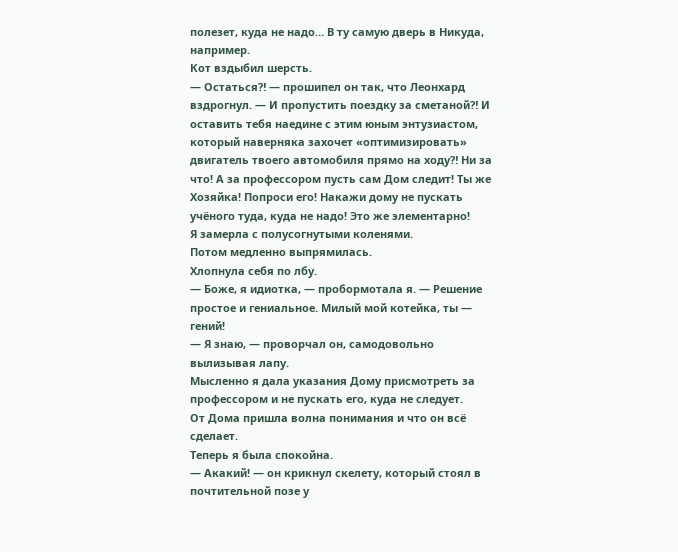полезет, куда не надо… В ту самую дверь в Никуда, например.
Кот вздыбил шерсть.
— Остаться⁈ — прошипел он так, что Леонхард вздрогнул. — И пропустить поездку за сметаной⁈ И оставить тебя наедине с этим юным энтузиастом, который наверняка захочет «оптимизировать» двигатель твоего автомобиля прямо на ходу⁈ Ни за что! А за профессором пусть сам Дом следит! Ты же Хозяйка! Попроси его! Накажи дому не пускать учёного туда, куда не надо! Это же элементарно!
Я замерла с полусогнутыми коленями.
Потом медленно выпрямилась.
Хлопнула себя по лбу.
— Боже, я идиотка, — пробормотала я. — Решение простое и гениальное. Милый мой котейка, ты — гений!
— Я знаю, — проворчал он, самодовольно вылизывая лапу.
Мысленно я дала указания Дому присмотреть за профессором и не пускать его, куда не следует.
От Дома пришла волна понимания и что он всё сделает.
Теперь я была спокойна.
— Акакий! — он крикнул скелету, который стоял в почтительной позе у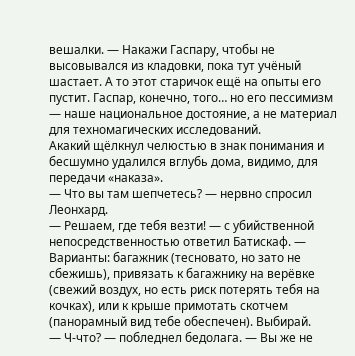вешалки. — Накажи Гаспару, чтобы не высовывался из кладовки, пока тут учёный шастает. А то этот старичок ещё на опыты его пустит. Гаспар, конечно, того… но его пессимизм — наше национальное достояние, а не материал для техномагических исследований.
Акакий щёлкнул челюстью в знак понимания и бесшумно удалился вглубь дома, видимо, для передачи «наказа».
— Что вы там шепчетесь? — нервно спросил Леонхард.
— Решаем, где тебя везти! — с убийственной непосредственностью ответил Батискаф. — Варианты: багажник (тесновато, но зато не сбежишь), привязать к багажнику на верёвке (свежий воздух, но есть риск потерять тебя на кочках), или к крыше примотать скотчем (панорамный вид тебе обеспечен). Выбирай.
— Ч-что? — побледнел бедолага. — Вы же не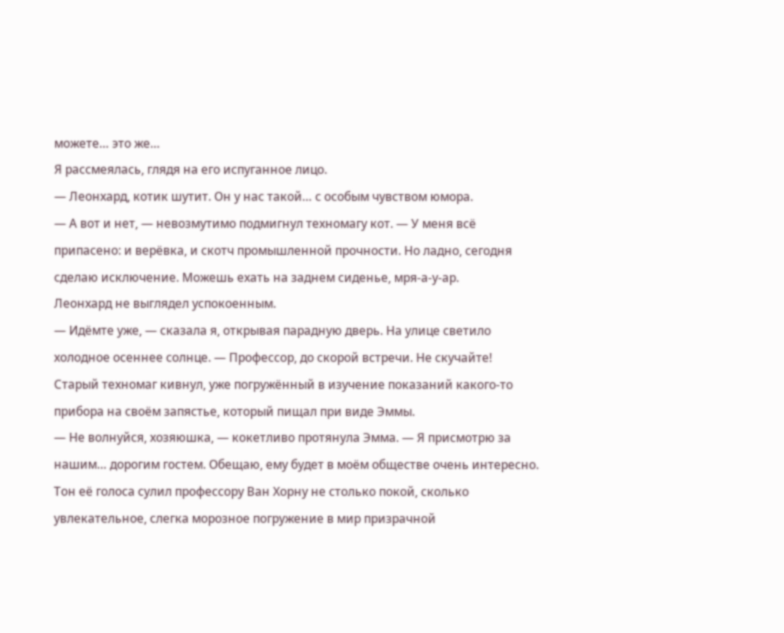можете… это же…
Я рассмеялась, глядя на его испуганное лицо.
— Леонхард, котик шутит. Он у нас такой… с особым чувством юмора.
— А вот и нет, — невозмутимо подмигнул техномагу кот. — У меня всё припасено: и верёвка, и скотч промышленной прочности. Но ладно, сегодня сделаю исключение. Можешь ехать на заднем сиденье, мря-а-у-ар.
Леонхард не выглядел успокоенным.
— Идёмте уже, — сказала я, открывая парадную дверь. На улице светило холодное осеннее солнце. — Профессор, до скорой встречи. Не скучайте!
Старый техномаг кивнул, уже погружённый в изучение показаний какого-то прибора на своём запястье, который пищал при виде Эммы.
— Не волнуйся, хозяюшка, — кокетливо протянула Эмма. — Я присмотрю за нашим… дорогим гостем. Обещаю, ему будет в моём обществе очень интересно.
Тон её голоса сулил профессору Ван Хорну не столько покой, сколько увлекательное, слегка морозное погружение в мир призрачной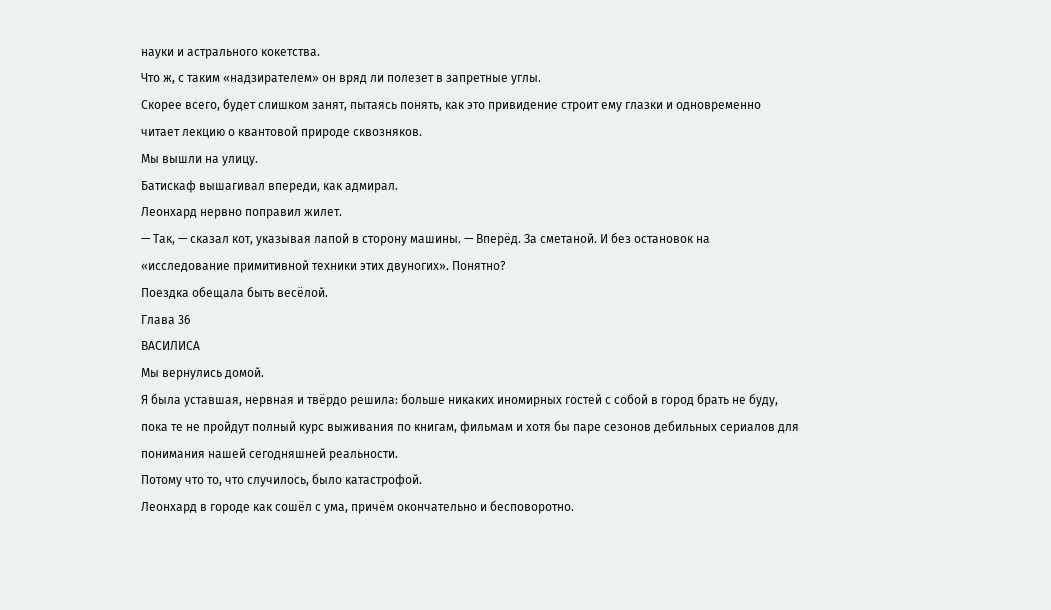науки и астрального кокетства.
Что ж, с таким «надзирателем» он вряд ли полезет в запретные углы.
Скорее всего, будет слишком занят, пытаясь понять, как это привидение строит ему глазки и одновременно читает лекцию о квантовой природе сквозняков.
Мы вышли на улицу.
Батискаф вышагивал впереди, как адмирал.
Леонхард нервно поправил жилет.
— Так, — сказал кот, указывая лапой в сторону машины. — Вперёд. За сметаной. И без остановок на «исследование примитивной техники этих двуногих». Понятно?
Поездка обещала быть весёлой.
Глава 36
ВАСИЛИСА
Мы вернулись домой.
Я была уставшая, нервная и твёрдо решила: больше никаких иномирных гостей с собой в город брать не буду, пока те не пройдут полный курс выживания по книгам, фильмам и хотя бы паре сезонов дебильных сериалов для понимания нашей сегодняшней реальности.
Потому что то, что случилось, было катастрофой.
Леонхард в городе как сошёл с ума, причём окончательно и бесповоротно.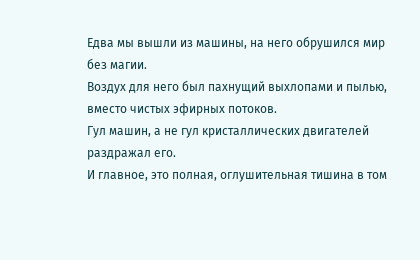Едва мы вышли из машины, на него обрушился мир без магии.
Воздух для него был пахнущий выхлопами и пылью, вместо чистых эфирных потоков.
Гул машин, а не гул кристаллических двигателей раздражал его.
И главное, это полная, оглушительная тишина в том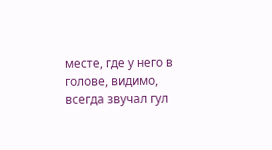месте, где у него в голове, видимо, всегда звучал гул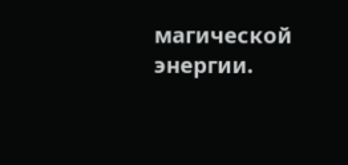магической энергии.